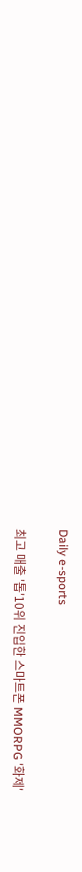Daily e-sports

최고 매출 '톱'10위 진입한 스마트폰 MMORPG '화제'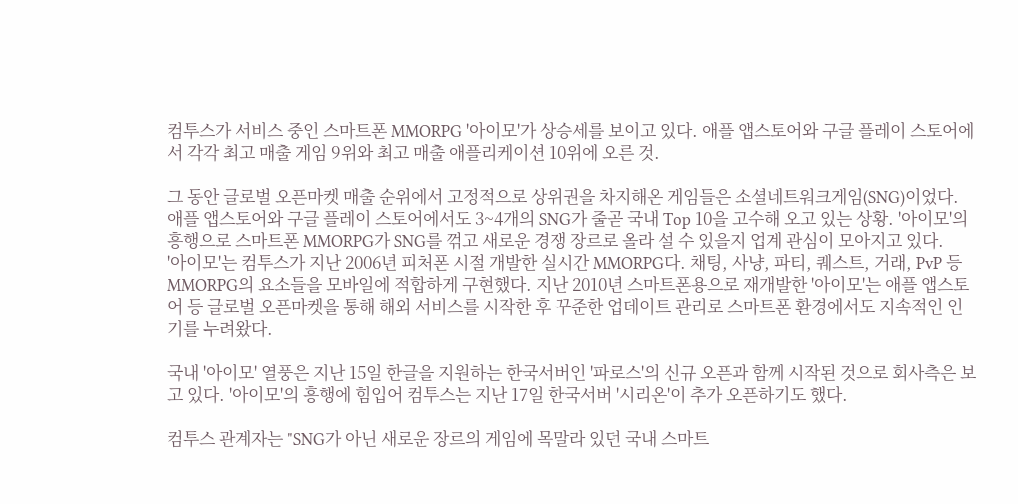컴투스가 서비스 중인 스마트폰 MMORPG '아이모'가 상승세를 보이고 있다. 애플 앱스토어와 구글 플레이 스토어에서 각각 최고 매출 게임 9위와 최고 매출 애플리케이션 10위에 오른 것.

그 동안 글로벌 오픈마켓 매출 순위에서 고정적으로 상위권을 차지해온 게임들은 소셜네트워크게임(SNG)이었다. 애플 앱스토어와 구글 플레이 스토어에서도 3~4개의 SNG가 줄곧 국내 Top 10을 고수해 오고 있는 상황. '아이모'의 흥행으로 스마트폰 MMORPG가 SNG를 꺾고 새로운 경쟁 장르로 올라 설 수 있을지 업계 관심이 모아지고 있다.
'아이모'는 컴투스가 지난 2006년 피처폰 시절 개발한 실시간 MMORPG다. 채팅, 사냥, 파티, 퀘스트, 거래, PvP 등 MMORPG의 요소들을 모바일에 적합하게 구현했다. 지난 2010년 스마트폰용으로 재개발한 '아이모'는 애플 앱스토어 등 글로벌 오픈마켓을 통해 해외 서비스를 시작한 후 꾸준한 업데이트 관리로 스마트폰 환경에서도 지속적인 인기를 누려왔다.

국내 '아이모' 열풍은 지난 15일 한글을 지원하는 한국서버인 '파로스'의 신규 오픈과 함께 시작된 것으로 회사측은 보고 있다. '아이모'의 흥행에 힘입어 컴투스는 지난 17일 한국서버 '시리온'이 추가 오픈하기도 했다.

컴투스 관계자는 "SNG가 아닌 새로운 장르의 게임에 목말라 있던 국내 스마트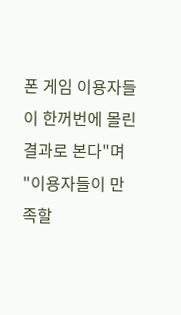폰 게임 이용자들이 한꺼번에 몰린 결과로 본다"며 "이용자들이 만족할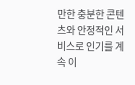만한 충분한 콘텐츠와 안정적인 서비스로 인기를 계속 이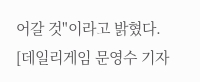어갈 것"이라고 밝혔다.
[데일리게임 문영수 기자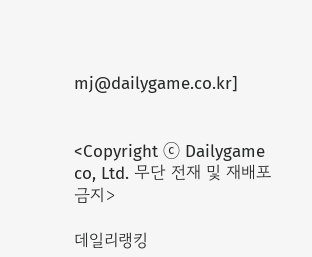mj@dailygame.co.kr]


<Copyright ⓒ Dailygame co, Ltd. 무단 전재 및 재배포 금지>

데일리랭킹